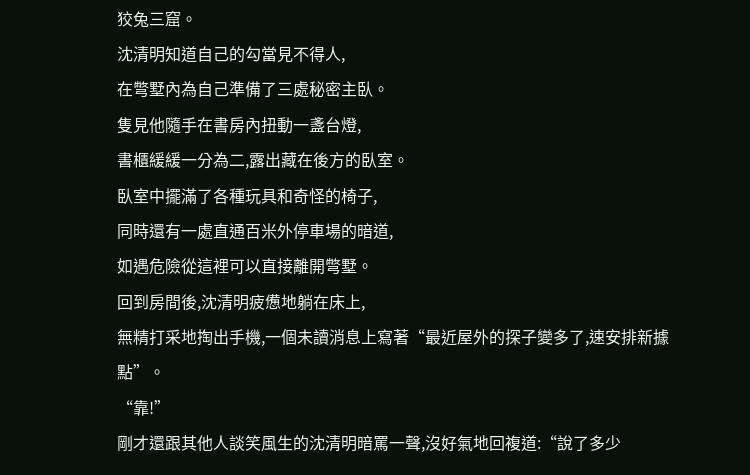狡兔三窟。
沈清明知道自己的勾當見不得人,
在彆墅內為自己準備了三處秘密主臥。
隻見他隨手在書房內扭動一盞台燈,
書櫃緩緩一分為二,露出藏在後方的臥室。
臥室中擺滿了各種玩具和奇怪的椅子,
同時還有一處直通百米外停車場的暗道,
如遇危險從這裡可以直接離開彆墅。
回到房間後,沈清明疲憊地躺在床上,
無精打采地掏出手機,一個未讀消息上寫著“最近屋外的探子變多了,速安排新據點”。
“靠!”
剛才還跟其他人談笑風生的沈清明暗罵一聲,沒好氣地回複道:“說了多少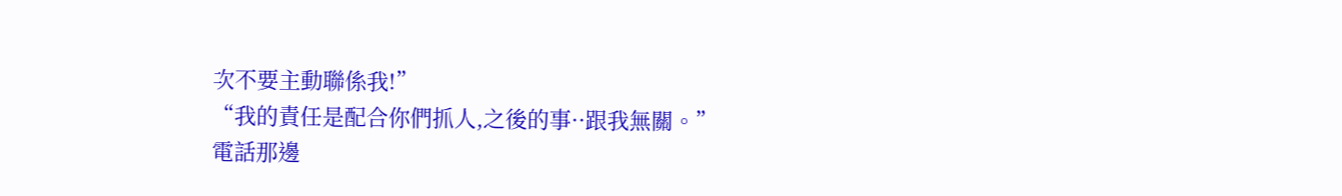次不要主動聯係我!”
“我的責任是配合你們抓人,之後的事··跟我無關。”
電話那邊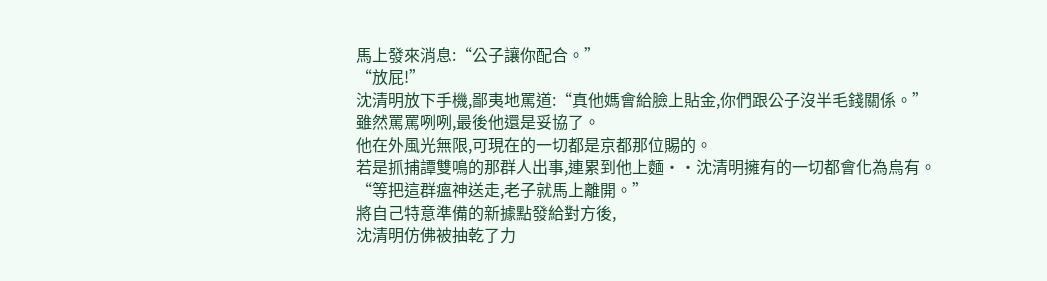馬上發來消息:“公子讓你配合。”
“放屁!”
沈清明放下手機,鄙夷地罵道:“真他媽會給臉上貼金,你們跟公子沒半毛錢關係。”
雖然罵罵咧咧,最後他還是妥協了。
他在外風光無限,可現在的一切都是京都那位賜的。
若是抓捕譚雙鳴的那群人出事,連累到他上麵··沈清明擁有的一切都會化為烏有。
“等把這群瘟神送走,老子就馬上離開。”
將自己特意準備的新據點發給對方後,
沈清明仿佛被抽乾了力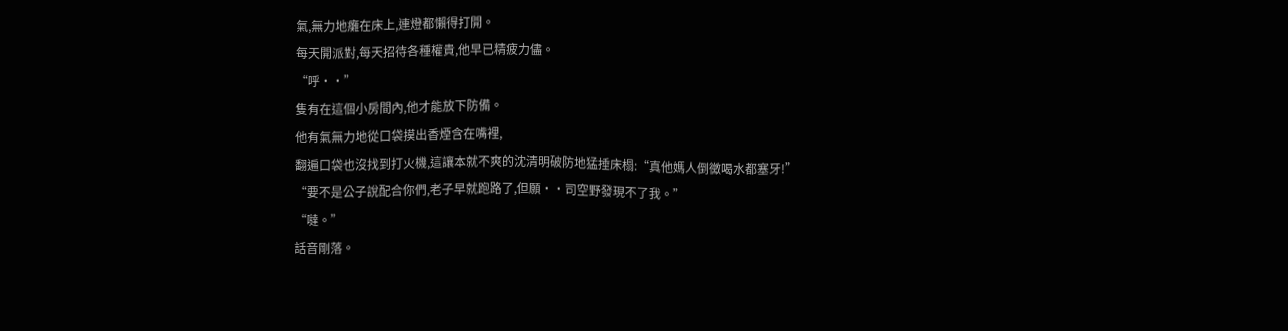氣,無力地癱在床上,連燈都懶得打開。
每天開派對,每天招待各種權貴,他早已精疲力儘。
“呼··”
隻有在這個小房間內,他才能放下防備。
他有氣無力地從口袋摸出香煙含在嘴裡,
翻遍口袋也沒找到打火機,這讓本就不爽的沈清明破防地猛捶床榻:“真他媽人倒黴喝水都塞牙!”
“要不是公子說配合你們,老子早就跑路了,但願··司空野發現不了我。”
“噠。”
話音剛落。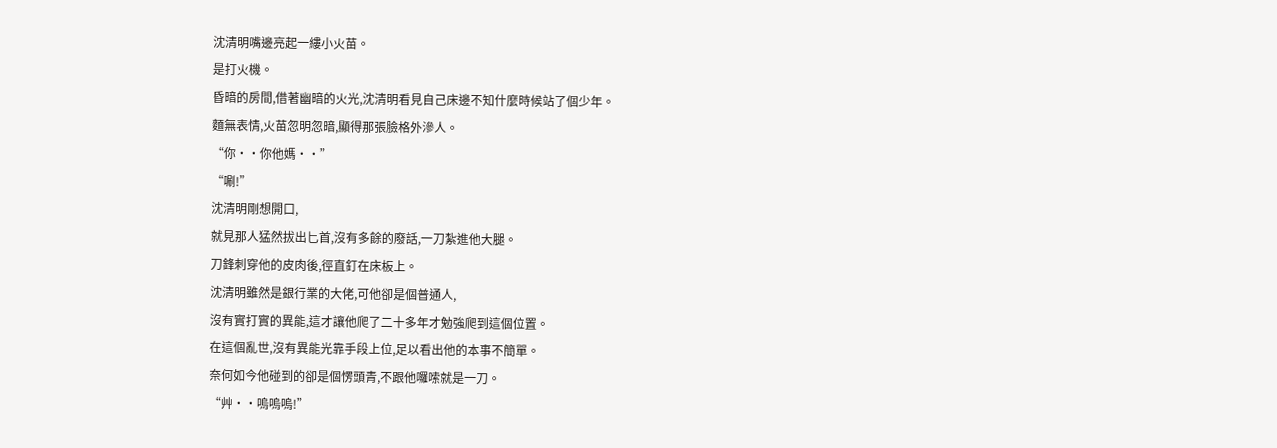沈清明嘴邊亮起一縷小火苗。
是打火機。
昏暗的房間,借著幽暗的火光,沈清明看見自己床邊不知什麼時候站了個少年。
麵無表情,火苗忽明忽暗,顯得那張臉格外滲人。
“你··你他媽··”
“唰!”
沈清明剛想開口,
就見那人猛然拔出匕首,沒有多餘的廢話,一刀紮進他大腿。
刀鋒刺穿他的皮肉後,徑直釘在床板上。
沈清明雖然是銀行業的大佬,可他卻是個普通人,
沒有實打實的異能,這才讓他爬了二十多年才勉強爬到這個位置。
在這個亂世,沒有異能光靠手段上位,足以看出他的本事不簡單。
奈何如今他碰到的卻是個愣頭青,不跟他囉嗦就是一刀。
“艸··嗚嗚嗚!”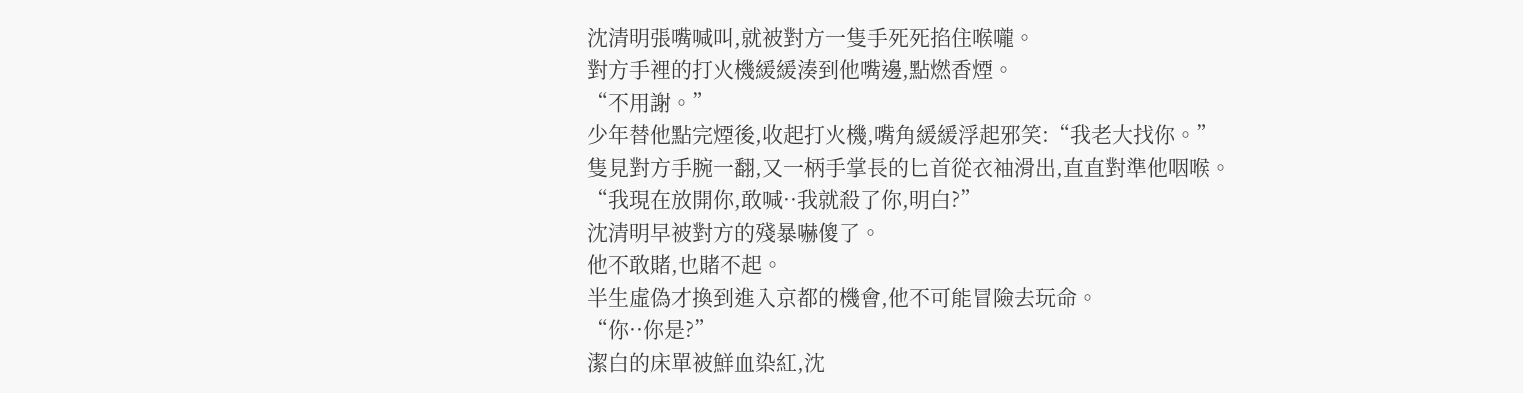沈清明張嘴喊叫,就被對方一隻手死死掐住喉嚨。
對方手裡的打火機緩緩湊到他嘴邊,點燃香煙。
“不用謝。”
少年替他點完煙後,收起打火機,嘴角緩緩浮起邪笑:“我老大找你。”
隻見對方手腕一翻,又一柄手掌長的匕首從衣袖滑出,直直對準他咽喉。
“我現在放開你,敢喊··我就殺了你,明白?”
沈清明早被對方的殘暴嚇傻了。
他不敢賭,也賭不起。
半生虛偽才換到進入京都的機會,他不可能冒險去玩命。
“你··你是?”
潔白的床單被鮮血染紅,沈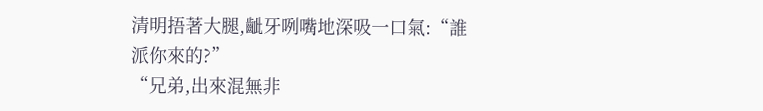清明捂著大腿,齜牙咧嘴地深吸一口氣:“誰派你來的?”
“兄弟,出來混無非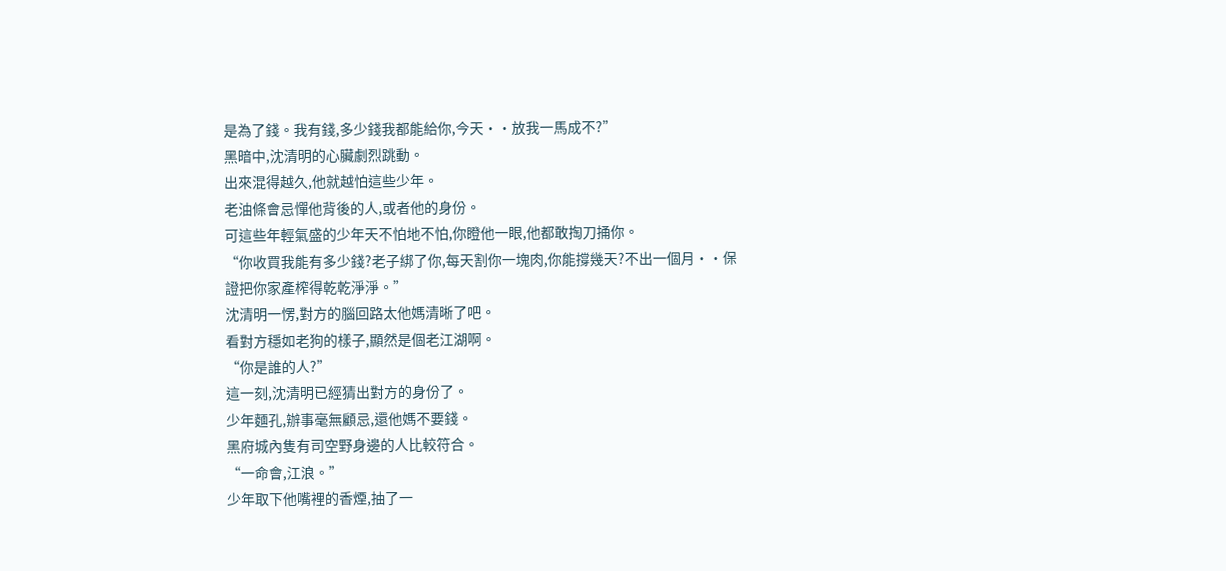是為了錢。我有錢,多少錢我都能給你,今天··放我一馬成不?”
黑暗中,沈清明的心臟劇烈跳動。
出來混得越久,他就越怕這些少年。
老油條會忌憚他背後的人,或者他的身份。
可這些年輕氣盛的少年天不怕地不怕,你瞪他一眼,他都敢掏刀捅你。
“你收買我能有多少錢?老子綁了你,每天割你一塊肉,你能撐幾天?不出一個月··保證把你家產榨得乾乾淨淨。”
沈清明一愣,對方的腦回路太他媽清晰了吧。
看對方穩如老狗的樣子,顯然是個老江湖啊。
“你是誰的人?”
這一刻,沈清明已經猜出對方的身份了。
少年麵孔,辦事毫無顧忌,還他媽不要錢。
黑府城內隻有司空野身邊的人比較符合。
“一命會,江浪。”
少年取下他嘴裡的香煙,抽了一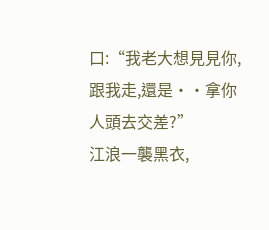口:“我老大想見見你,跟我走,還是··拿你人頭去交差?”
江浪一襲黑衣,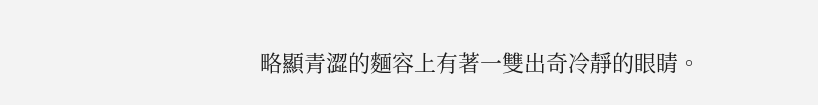略顯青澀的麵容上有著一雙出奇冷靜的眼睛。